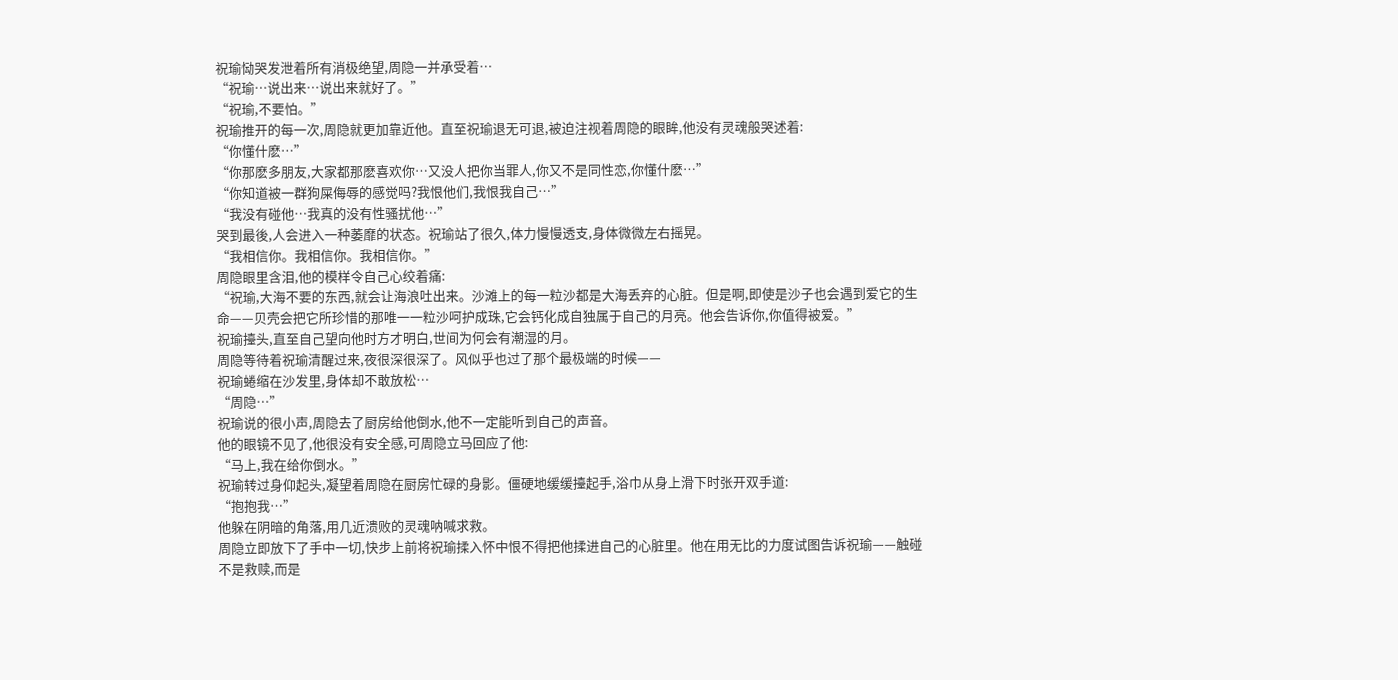祝瑜恸哭发泄着所有消极绝望,周隐一并承受着…
“祝瑜…说出来…说出来就好了。”
“祝瑜,不要怕。”
祝瑜推开的每一次,周隐就更加靠近他。直至祝瑜退无可退,被迫注视着周隐的眼眸,他没有灵魂般哭述着:
“你懂什麽…”
“你那麽多朋友,大家都那麽喜欢你…又没人把你当罪人,你又不是同性恋,你懂什麽…”
“你知道被一群狗屎侮辱的感觉吗?我恨他们,我恨我自己…”
“我没有碰他…我真的没有性骚扰他…”
哭到最後,人会进入一种萎靡的状态。祝瑜站了很久,体力慢慢透支,身体微微左右摇晃。
“我相信你。我相信你。我相信你。”
周隐眼里含泪,他的模样令自己心绞着痛:
“祝瑜,大海不要的东西,就会让海浪吐出来。沙滩上的每一粒沙都是大海丢弃的心脏。但是啊,即使是沙子也会遇到爱它的生命——贝壳会把它所珍惜的那唯一一粒沙呵护成珠,它会钙化成自独属于自己的月亮。他会告诉你,你值得被爱。”
祝瑜擡头,直至自己望向他时方才明白,世间为何会有潮湿的月。
周隐等待着祝瑜清醒过来,夜很深很深了。风似乎也过了那个最极端的时候——
祝瑜蜷缩在沙发里,身体却不敢放松…
“周隐…”
祝瑜说的很小声,周隐去了厨房给他倒水,他不一定能听到自己的声音。
他的眼镜不见了,他很没有安全感,可周隐立马回应了他:
“马上,我在给你倒水。”
祝瑜转过身仰起头,凝望着周隐在厨房忙碌的身影。僵硬地缓缓擡起手,浴巾从身上滑下时张开双手道:
“抱抱我…”
他躲在阴暗的角落,用几近溃败的灵魂呐喊求救。
周隐立即放下了手中一切,快步上前将祝瑜揉入怀中恨不得把他揉进自己的心脏里。他在用无比的力度试图告诉祝瑜——触碰不是救赎,而是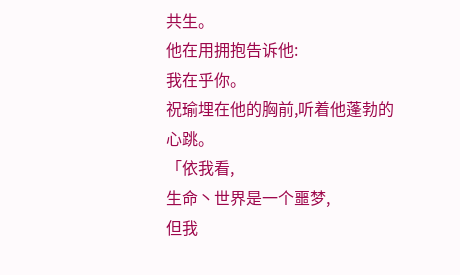共生。
他在用拥抱告诉他:
我在乎你。
祝瑜埋在他的胸前,听着他蓬勃的心跳。
「依我看,
生命丶世界是一个噩梦,
但我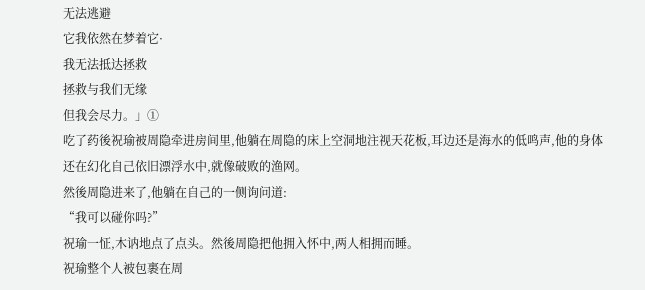无法逃避
它我依然在梦着它·
我无法抵达拯救
拯救与我们无缘
但我会尽力。」①
吃了药後祝瑜被周隐牵进房间里,他躺在周隐的床上空洞地注视天花板,耳边还是海水的低鸣声,他的身体还在幻化自己依旧漂浮水中,就像破败的渔网。
然後周隐进来了,他躺在自己的一侧询问道:
“我可以碰你吗?”
祝瑜一怔,木讷地点了点头。然後周隐把他拥入怀中,两人相拥而睡。
祝瑜整个人被包裹在周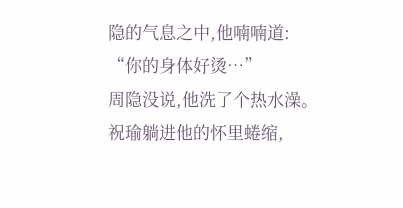隐的气息之中,他喃喃道:
“你的身体好烫…”
周隐没说,他洗了个热水澡。
祝瑜躺进他的怀里蜷缩,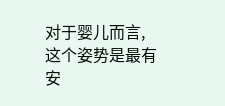对于婴儿而言,这个姿势是最有安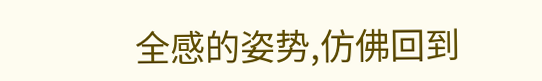全感的姿势,仿佛回到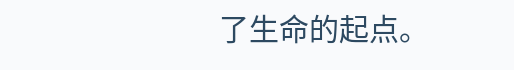了生命的起点。